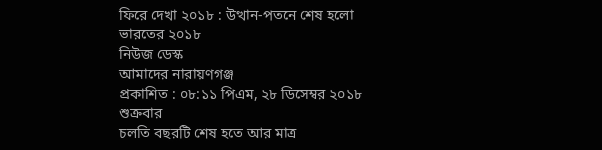ফিরে দেখা ২০১৮ : উত্থান-পতনে শেষ হলো ভারতের ২০১৮
নিউজ ডেস্ক
আমাদের নারায়ণগঞ্জ
প্রকাশিত : ০৮:১১ পিএম, ২৮ ডিসেম্বর ২০১৮ শুক্রবার
চলতি বছরটি শেষ হতে আর মাত্র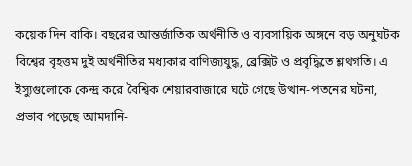কয়েক দিন বাকি। বছরের আন্তর্জাতিক অর্থনীতি ও ব্যবসায়িক অঙ্গনে বড় অনুঘটক বিশ্বের বৃহত্তম দুই অর্থনীতির মধ্যকার বাণিজ্যযুদ্ধ, ব্রেক্সিট ও প্রবৃদ্ধিতে শ্লথগতি। এ ইস্যুগুলোকে কেন্দ্র করে বৈশ্বিক শেয়ারবাজারে ঘটে গেছে উত্থান-পতনের ঘটনা, প্রভাব পড়েছে আমদানি-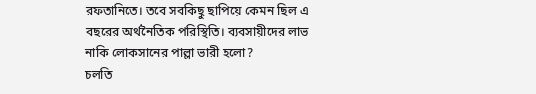রফতানিতে। তবে সবকিছু ছাপিয়ে কেমন ছিল এ বছরের অর্থনৈতিক পরিস্থিতি। ব্যবসায়ীদের লাভ নাকি লোকসানের পাল্লা ভারী হলো?
চলতি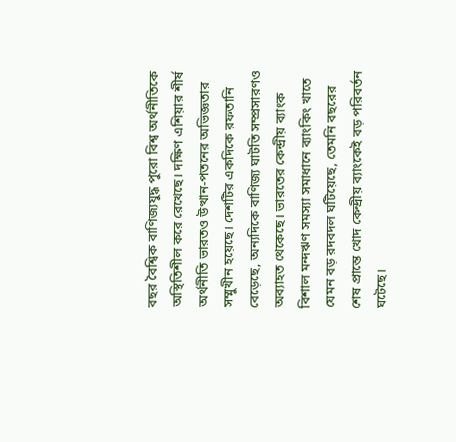বছর বৈশ্বিক বাণিজ্যযুদ্ধ পুরো বিশ্ব অর্থনীতিকে অস্থিতিশীল করে রেখেছে। দক্ষিণ এশিয়ার শীর্ষ অর্থনীতি ভারতও উত্থান-পতনের অভিজ্ঞতার সম্মুখীন হয়েছে। দেশটির একদিকে রফতানি বেড়েছে, অন্যদিকে বাণিজ্য ঘাটতি সম্প্রসারণও অব্যাহত থেকেছে। ভারতের কেন্দ্রীয় ব্যাংক বিশাল মন্দঋণ সমস্যা সমাধানে ব্যাংকিং খাতে যেমন বড় রদবদল ঘটিয়েছে, তেমনি বছরের শেষ প্রান্তে খোদ কেন্দ্রীয় ব্যাংকেই বড় পরিবর্তন ঘটেছে।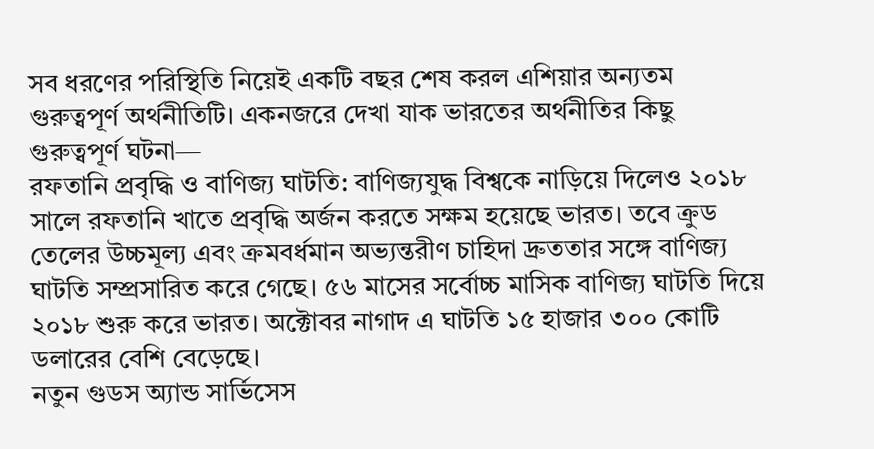সব ধরণের পরিস্থিতি নিয়েই একটি বছর শেষ করল এশিয়ার অন্যতম গুরুত্বপূর্ণ অর্থনীতিটি। একনজরে দেখা যাক ভারতের অর্থনীতির কিছু গুরুত্বপূর্ণ ঘটনা—
রফতানি প্রবৃদ্ধি ও বাণিজ্য ঘাটতি: বাণিজ্যযুদ্ধ বিশ্বকে নাড়িয়ে দিলেও ২০১৮ সালে রফতানি খাতে প্রবৃদ্ধি অর্জন করতে সক্ষম হয়েছে ভারত। তবে ক্রুড তেলের উচ্চমূল্য এবং ক্রমবর্ধমান অভ্যন্তরীণ চাহিদা দ্রুততার সঙ্গে বাণিজ্য ঘাটতি সম্প্রসারিত করে গেছে। ৫৬ মাসের সর্বোচ্চ মাসিক বাণিজ্য ঘাটতি দিয়ে ২০১৮ শুরু করে ভারত। অক্টোবর নাগাদ এ ঘাটতি ১৫ হাজার ৩০০ কোটি ডলারের বেশি বেড়েছে।
নতুন গুডস অ্যান্ড সার্ভিসেস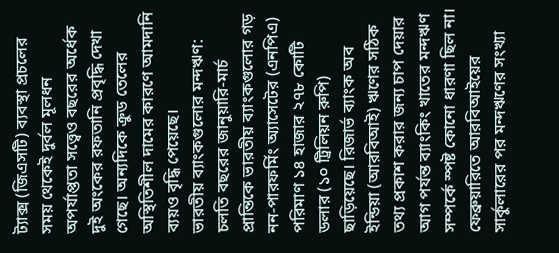ট্যাক্স (জিএসটি) ব্যবস্থা প্রচলের সময় থেকেই দুর্বল মূলধন অপর্যাপ্ততা সত্ত্বেও বছরের অর্ধেক দুই অংকের রফতানি প্রবৃদ্ধি দেখা গেছে। অন্যদিকে ক্রুড তেলের অস্থিতিশীল দামের কারণে আমদানি ব্যয়ও বৃদ্ধি পেয়েছে।
ভারতীয় ব্যাংকগুলোর মন্দঋণ: চলতি বছরের জানুয়ারি-মার্চ প্রান্তিকে ভারতীয় ব্যাংকগুলোর গড় নন-পারফর্মিং অ্যাসেটের (এনপিএ) পরিমাণ ১৪ হাজার ২৭৮ কোটি ডলার (১০ ট্রিলিয়ন রুপি) ছাড়িয়েছে। রিজার্ভ ব্যাংক অব ইন্ডিয়া (আরবিআই) ঋণের সঠিক তথ্য প্রকাশ করার জন্য চাপ দেয়ার আগ পর্যন্ত ব্যাংকিং খাতের মন্দঋণ সম্পর্কে স্পষ্ট কোনো ধারণা ছিল না।
ফেব্রুয়ারিতে আরবিআইয়ের সার্কুলারের পর মন্দঋণের সংখ্যা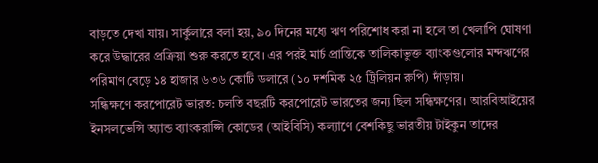বাড়তে দেখা যায়। সার্কুলারে বলা হয়, ৯০ দিনের মধ্যে ঋণ পরিশোধ করা না হলে তা খেলাপি ঘোষণা করে উদ্ধারের প্রক্রিয়া শুরু করতে হবে। এর পরই মার্চ প্রান্তিকে তালিকাভুক্ত ব্যাংকগুলোর মন্দঋণের পরিমাণ বেড়ে ১৪ হাজার ৬৩৬ কোটি ডলারে (১০ দশমিক ২৫ ট্রিলিয়ন রুপি) দাঁড়ায়।
সন্ধিক্ষণে করপোরেট ভারত: চলতি বছরটি করপোরেট ভারতের জন্য ছিল সন্ধিক্ষণের। আরবিআইয়ের ইনসলভেন্সি অ্যান্ড ব্যাংকরাপ্সি কোডের (আইবিসি) কল্যাণে বেশকিছু ভারতীয় টাইকুন তাদের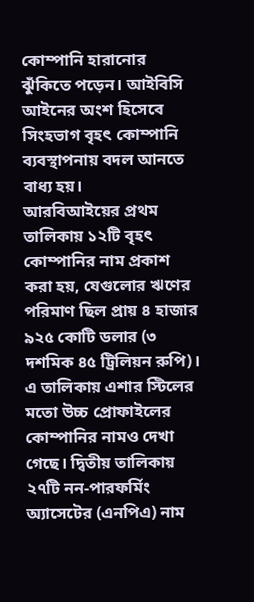কোম্পানি হারানোর ঝুঁকিতে পড়েন। আইবিসি আইনের অংশ হিসেবে সিংহভাগ বৃহৎ কোম্পানি ব্যবস্থাপনায় বদল আনতে বাধ্য হয়।
আরবিআইয়ের প্রথম তালিকায় ১২টি বৃহৎ কোম্পানির নাম প্রকাশ করা হয়, যেগুলোর ঋণের পরিমাণ ছিল প্রায় ৪ হাজার ৯২৫ কোটি ডলার (৩ দশমিক ৪৫ ট্রিলিয়ন রুপি)। এ তালিকায় এশার স্টিলের মতো উচ্চ প্রোফাইলের কোম্পানির নামও দেখা গেছে। দ্বিতীয় তালিকায় ২৭টি নন-পারফর্মিং অ্যাসেটের (এনপিএ) নাম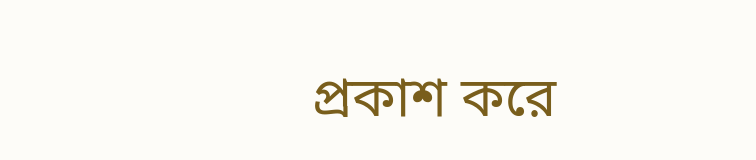প্রকাশ করে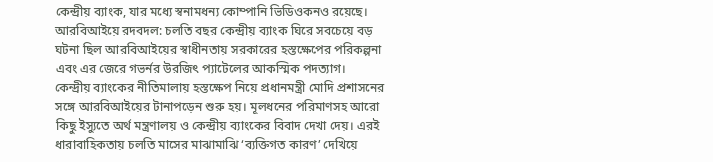কেন্দ্রীয় ব্যাংক, যার মধ্যে স্বনামধন্য কোম্পানি ভিডিওকনও রয়েছে।
আরবিআইয়ে রদবদল: চলতি বছর কেন্দ্রীয় ব্যাংক ঘিরে সবচেয়ে বড় ঘটনা ছিল আরবিআইয়ের স্বাধীনতায় সরকারের হস্তক্ষেপের পরিকল্পনা এবং এর জেরে গভর্নর উরজিৎ প্যাটেলের আকস্মিক পদত্যাগ।
কেন্দ্রীয় ব্যাংকের নীতিমালায় হস্তক্ষেপ নিয়ে প্রধানমন্ত্রী মোদি প্রশাসনের সঙ্গে আরবিআইয়ের টানাপড়েন শুরু হয়। মূলধনের পরিমাণসহ আরো কিছু ইস্যুতে অর্থ মন্ত্রণালয় ও কেন্দ্রীয় ব্যাংকের বিবাদ দেখা দেয়। এরই ধারাবাহিকতায় চলতি মাসের মাঝামাঝি ‘ব্যক্তিগত কারণ’ দেখিয়ে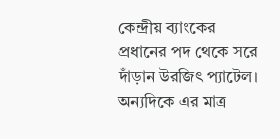কেন্দ্রীয় ব্যাংকের প্রধানের পদ থেকে সরে দাঁড়ান উরজিৎ প্যাটেল। অন্যদিকে এর মাত্র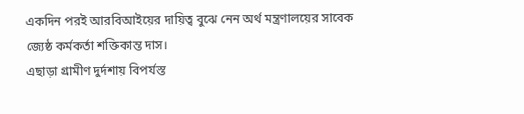একদিন পরই আরবিআইয়ের দায়িত্ব বুঝে নেন অর্থ মন্ত্রণালয়ের সাবেক জ্যেষ্ঠ কর্মকর্তা শক্তিকান্ত দাস।
এছাড়া গ্রামীণ দুর্দশায় বিপর্যস্ত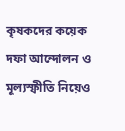কৃষকদের কয়েক দফা আন্দোলন ও মূল্যস্ফীতি নিয়েও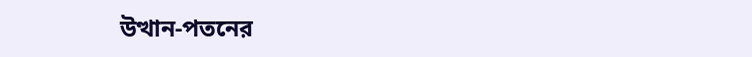উত্থান-পতনের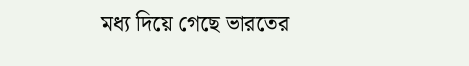মধ্য দিয়ে গেছে ভারতের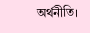অর্থনীতি।